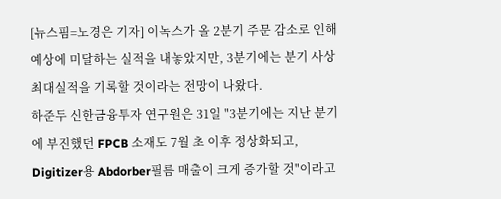[뉴스핌=노경은 기자] 이녹스가 올 2분기 주문 감소로 인해 예상에 미달하는 실적을 내놓았지만, 3분기에는 분기 사상 최대실적을 기록할 것이라는 전망이 나왔다.
하준두 신한금융투자 연구원은 31일 "3분기에는 지난 분기에 부진했던 FPCB 소재도 7월 초 이후 정상화되고, Digitizer용 Abdorber필름 매출이 크게 증가할 것"이라고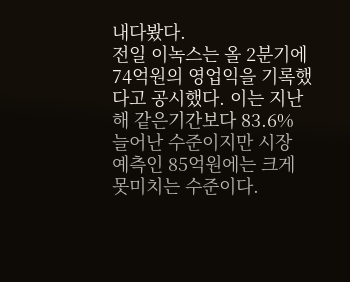내다봤다.
전일 이녹스는 올 2분기에 74억원의 영업익을 기록했다고 공시했다. 이는 지난해 같은기간보다 83.6% 늘어난 수준이지만 시장 예측인 85억원에는 크게 못미치는 수준이다.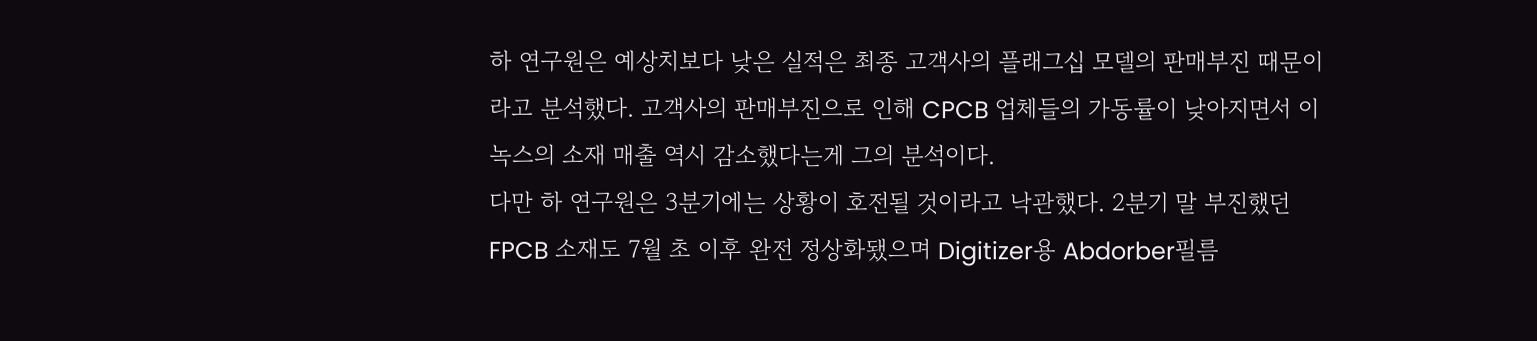하 연구원은 예상치보다 낮은 실적은 최종 고객사의 플래그십 모델의 판매부진 때문이라고 분석했다. 고객사의 판매부진으로 인해 CPCB 업체들의 가동률이 낮아지면서 이녹스의 소재 매출 역시 감소했다는게 그의 분석이다.
다만 하 연구원은 3분기에는 상황이 호전될 것이라고 낙관했다. 2분기 말 부진했던 FPCB 소재도 7월 초 이후 완전 정상화됐으며 Digitizer용 Abdorber필름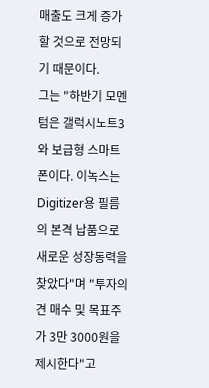매출도 크게 증가할 것으로 전망되기 때문이다.
그는 "하반기 모멘텀은 갤럭시노트3와 보급형 스마트폰이다. 이녹스는 Digitizer용 필름의 본격 납품으로 새로운 성장동력을 찾았다"며 "투자의견 매수 및 목표주가 3만 3000원을 제시한다"고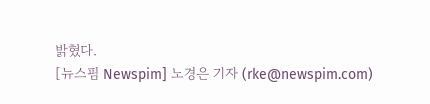밝혔다.
[뉴스핌 Newspim] 노경은 기자 (rke@newspim.com)